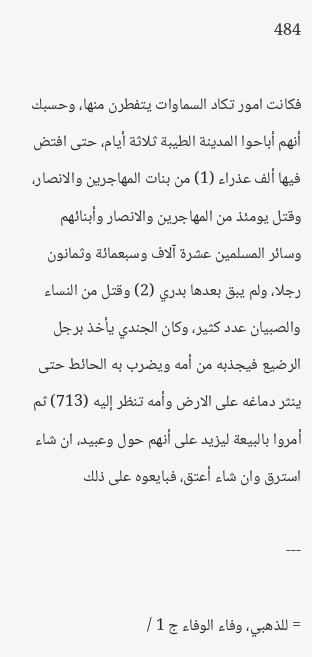484

فكانت امور تكاد السماوات يتفطرن منها، وحسبك أنهم أباحوا المدينة الطيبة ثلاثة أيام، حتى افتض فيها ألف عذراء (1) من بنات المهاجرين والانصار، وقتل يومئذ من المهاجرين والانصار وأبنائهم وسائر المسلمين عشرة آلاف وسبعمائة وثمانون رجلا، ولم يبق بعدها بدري (2) وقتل من النساء والصبيان عدد كثير، وكان الجندي يأخذ برجل الرضيع فيجذبه من أمه ويضرب به الحائط حتى ينثر دماغه على الارض وأمه تنظر إليه (713) ثم أمروا بالبيعة ليزيد على أنهم حول وعبيد، ان شاء استرق وان شاء أعتق، فبايعوه على ذلك

---

= للذهبي، وفاء الوفاء ج 1 /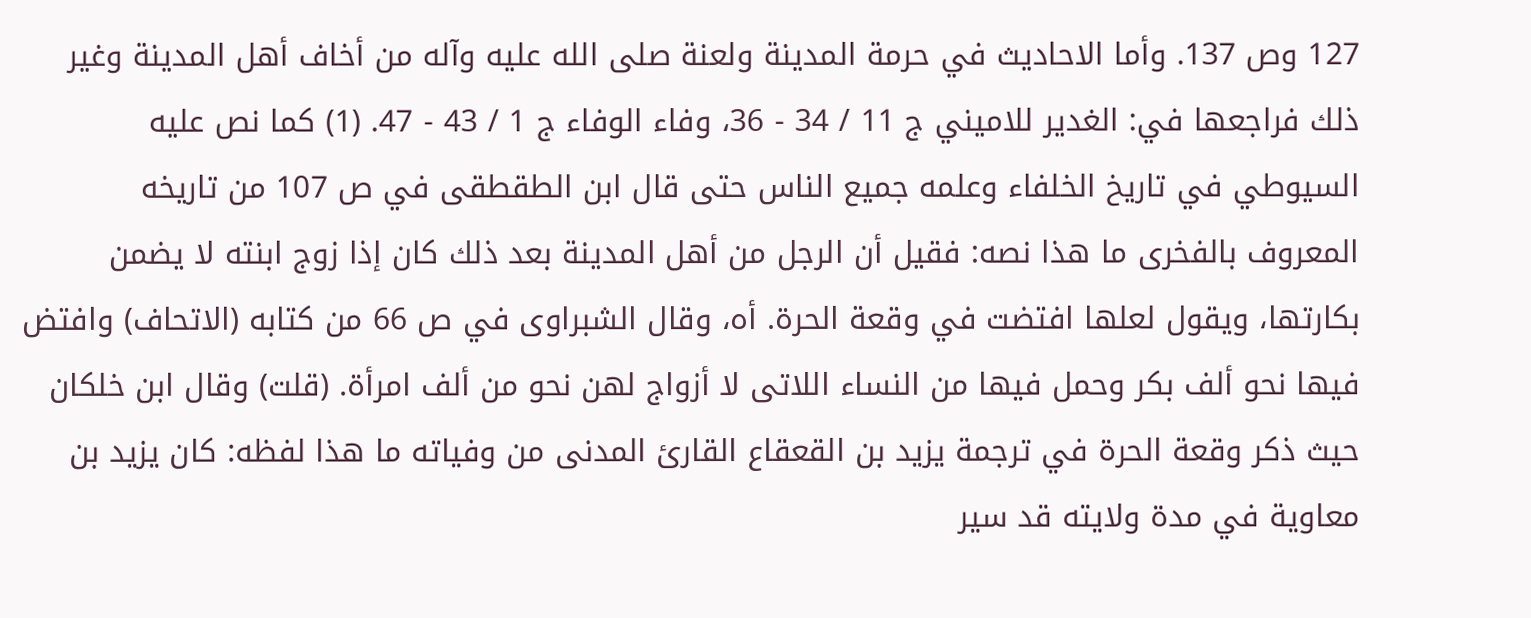127 وص 137. وأما الاحاديث في حرمة المدينة ولعنة صلى الله عليه وآله من أخاف أهل المدينة وغير ذلك فراجعها في: الغدير للاميني ج 11 / 34 - 36، وفاء الوفاء ج 1 / 43 - 47. (1) كما نص عليه السيوطي في تاريخ الخلفاء وعلمه جميع الناس حتى قال ابن الطقطقى في ص 107 من تاريخه المعروف بالفخرى ما هذا نصه: فقيل أن الرجل من أهل المدينة بعد ذلك كان إذا زوج ابنته لا يضمن بكارتها، ويقول لعلها افتضت في وقعة الحرة. أه، وقال الشبراوى في ص 66 من كتابه (الاتحاف) وافتض فيها نحو ألف بكر وحمل فيها من النساء اللاتى لا أزواج لهن نحو من ألف امرأة. (قلت) وقال ابن خلكان حيث ذكر وقعة الحرة في ترجمة يزيد بن القعقاع القارئ المدنى من وفياته ما هذا لفظه: كان يزيد بن معاوية في مدة ولايته قد سير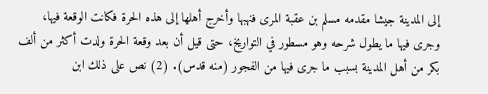إلى المدينة جيشا مقدمه مسلم بن عقبة المرى فنهبها وأخرج أهلها إلى هذه الحرة فكانت الوقعة فيها، وجرى فيها ما يطول شرحه وهو مسطور في التواريخ، حتى قيل أن بعد وقعة الحرة ولدت أكثر من ألف بكر من أهل المدينة بسبب ما جرى فيها من الفجور (منه قدس). (2) نص على ذلك ابن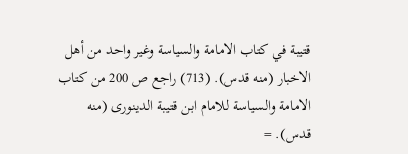قتيبة في كتاب الامامة والسياسة وغير واحد من أهل الاخبار (منه قدس). (713) راجع ص 200 من كتاب الامامة والسياسة للامام ابن قتيبة الدينورى (منه قدس). =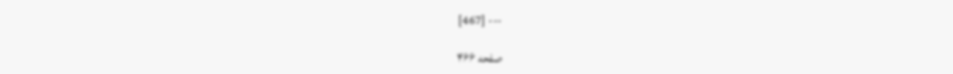--- [467]

صفحه ۴۶۶